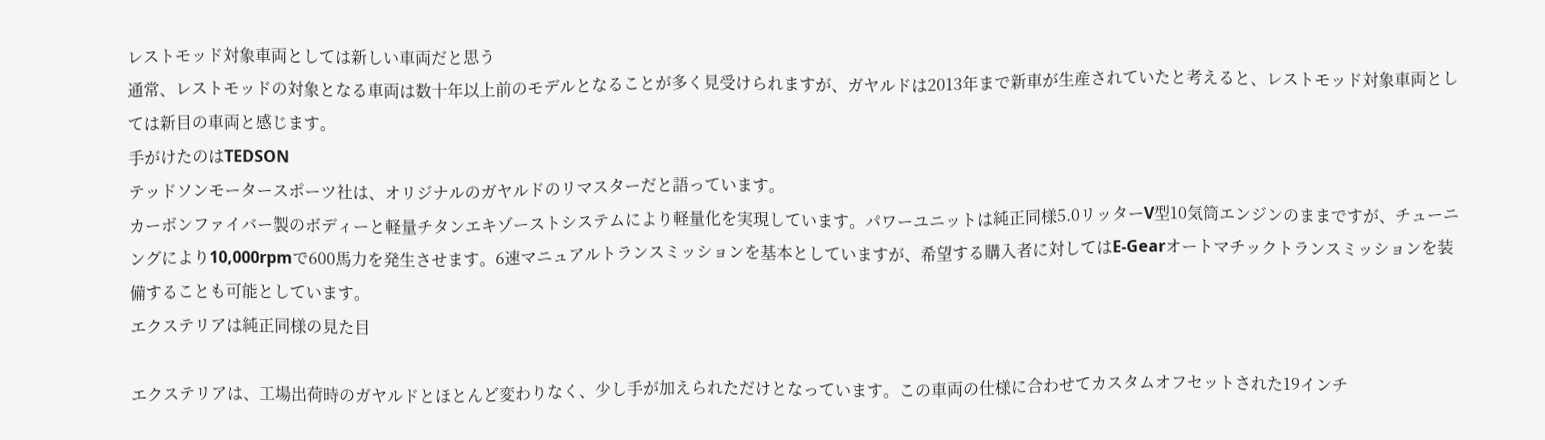レストモッド対象車両としては新しい車両だと思う
通常、レストモッドの対象となる車両は数十年以上前のモデルとなることが多く見受けられますが、ガヤルドは2013年まで新車が生産されていたと考えると、レストモッド対象車両としては新目の車両と感じます。
手がけたのはTEDSON
テッドソンモータースポーツ社は、オリジナルのガヤルドのリマスターだと語っています。
カーボンファイバー製のボディーと軽量チタンエキゾーストシステムにより軽量化を実現しています。パワーユニットは純正同様5.0リッターV型10気筒エンジンのままですが、チューニングにより10,000rpmで600馬力を発生させます。6速マニュアルトランスミッションを基本としていますが、希望する購入者に対してはE-Gearオートマチックトランスミッションを装備することも可能としています。
エクステリアは純正同様の見た目

エクステリアは、工場出荷時のガヤルドとほとんど変わりなく、少し手が加えられただけとなっています。この車両の仕様に合わせてカスタムオフセットされた19インチ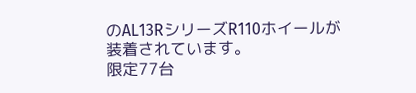のAL13RシリーズR110ホイールが装着されています。
限定77台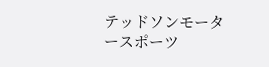テッドソンモータースポーツ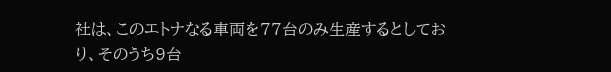社は、このエトナなる車両を77台のみ生産するとしており、そのうち9台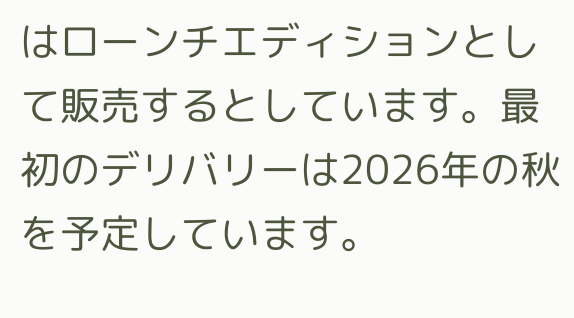はローンチエディションとして販売するとしています。最初のデリバリーは2026年の秋を予定しています。